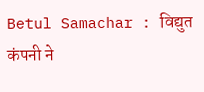Betul Samachar : विद्युत कंपनी ने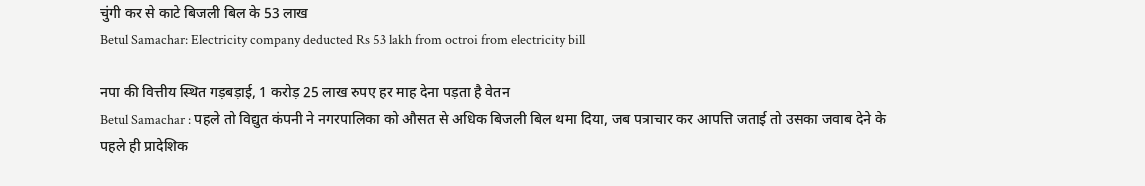चुंगी कर से काटे बिजली बिल के 53 लाख
Betul Samachar: Electricity company deducted Rs 53 lakh from octroi from electricity bill

नपा की वित्तीय स्थित गड़बड़ाई, 1 करोड़ 25 लाख रुपए हर माह देना पड़ता है वेतन
Betul Samachar : पहले तो विद्युत कंपनी ने नगरपालिका को औसत से अधिक बिजली बिल थमा दिया, जब पत्राचार कर आपत्ति जताई तो उसका जवाब देने के पहले ही प्रादेशिक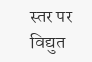स्तर पर विद्युत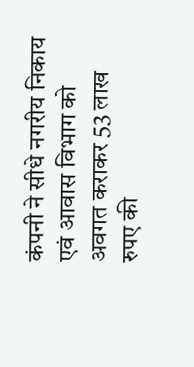कंपनी ने सीधे नगरीय निकाय एवं आवास विभाग को अवगत कराकर 53 लाख रुपए की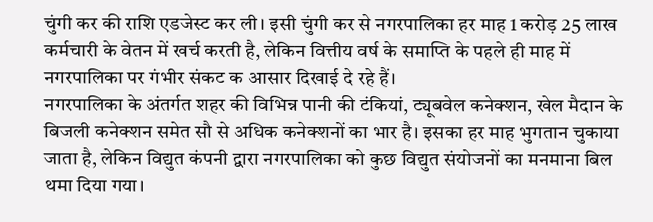चुंगी कर की राशि एडजेस्ट कर ली। इसी चुंगी कर से नगरपालिका हर माह 1 करोड़ 25 लाख कर्मचारी के वेतन में खर्च करती है, लेकिन वित्तीय वर्ष के समाप्ति के पहले ही माह में नगरपालिका पर गंभीर संकट क आसार दिखाई दे रहे हैं।
नगरपालिका के अंतर्गत शहर की विभिन्न पानी की टंकियां, ट्यूबवेल कनेक्शन, खेल मैदान के बिजली कनेक्शन समेत सौ से अधिक कनेक्शनों का भार है। इसका हर माह भुगतान चुकाया जाता है, लेकिन विद्युत कंपनी द्वारा नगरपालिका को कुछ विद्युत संयोजनों का मनमाना बिल थमा दिया गया।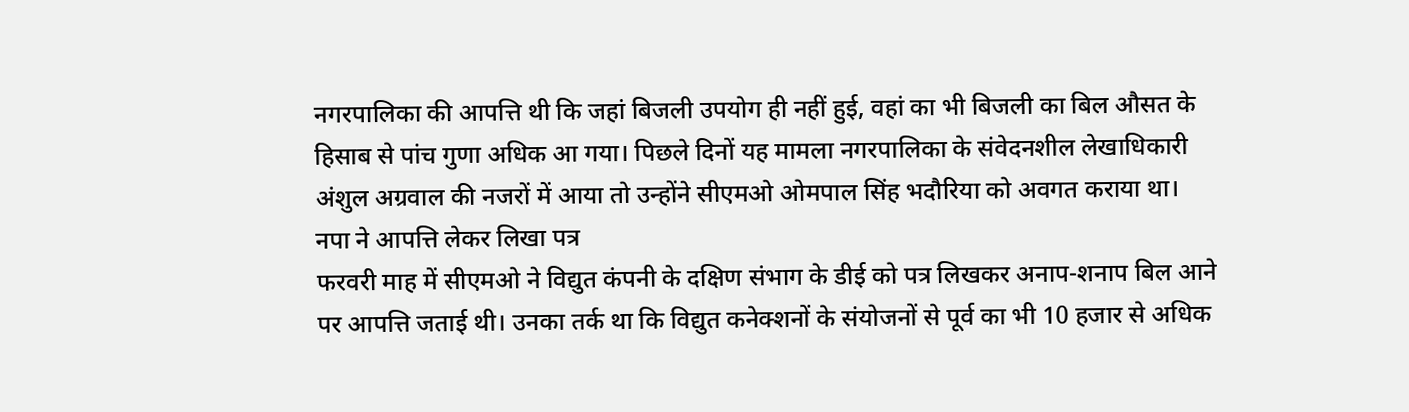नगरपालिका की आपत्ति थी कि जहां बिजली उपयोग ही नहीं हुई, वहां का भी बिजली का बिल औसत के हिसाब से पांच गुणा अधिक आ गया। पिछले दिनों यह मामला नगरपालिका के संवेदनशील लेखाधिकारी अंशुल अग्रवाल की नजरों में आया तो उन्होंने सीएमओ ओमपाल सिंह भदौरिया को अवगत कराया था।
नपा ने आपत्ति लेकर लिखा पत्र
फरवरी माह में सीएमओ ने विद्युत कंपनी के दक्षिण संभाग के डीई को पत्र लिखकर अनाप-शनाप बिल आने पर आपत्ति जताई थी। उनका तर्क था कि विद्युत कनेक्शनों के संयोजनों से पूर्व का भी 10 हजार से अधिक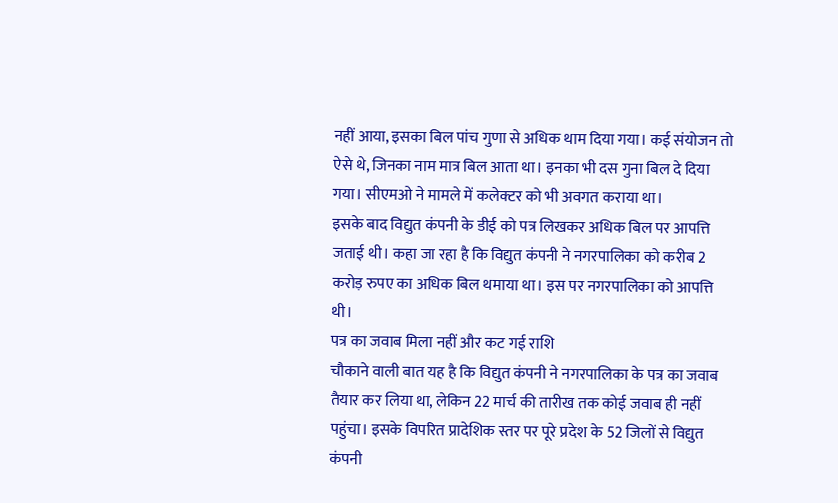नहीं आया, इसका बिल पांच गुणा से अधिक थाम दिया गया। कई संयोजन तो ऐसे थे, जिनका नाम मात्र बिल आता था। इनका भी दस गुना बिल दे दिया गया। सीएमओ ने मामले में कलेक्टर को भी अवगत कराया था।
इसके बाद विद्युत कंपनी के डीई को पत्र लिखकर अधिक बिल पर आपत्ति जताई थी। कहा जा रहा है कि विद्युत कंपनी ने नगरपालिका को करीब 2 करोड़ रुपए का अधिक बिल थमाया था। इस पर नगरपालिका को आपत्ति थी।
पत्र का जवाब मिला नहीं और कट गई राशि
चौकाने वाली बात यह है कि विद्युत कंपनी ने नगरपालिका के पत्र का जवाब तैयार कर लिया था, लेकिन 22 मार्च की तारीख तक कोई जवाब ही नहीं पहुंचा। इसके विपरित प्रादेशिक स्तर पर पूरे प्रदेश के 52 जिलों से विद्युत कंपनी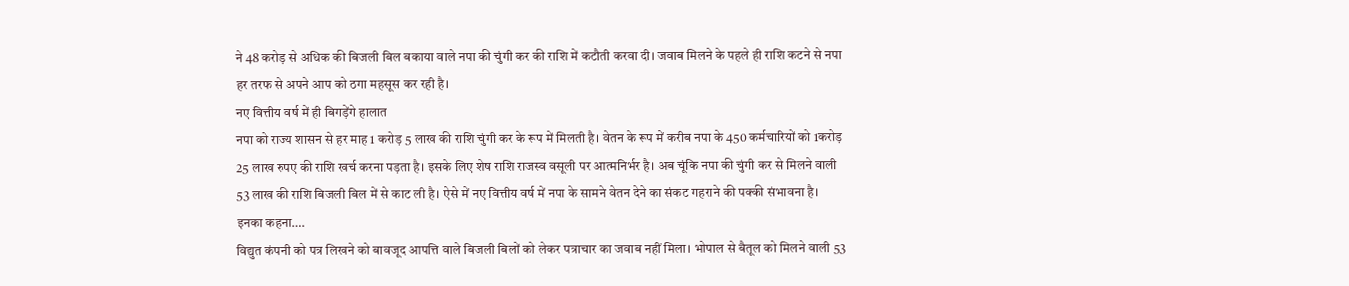ने 48 करोड़ से अधिक की बिजली बिल बकाया वाले नपा की चुंगी कर की राशि में कटौती करवा दी। जवाब मिलने के पहले ही राशि कटने से नपा हर तरफ से अपने आप को ठगा महसूस कर रही है।
नए वित्तीय वर्ष में ही बिगड़ेंगे हालात
नपा को राज्य शासन से हर माह 1 करोड़ 5 लाख की राशि चुंगी कर के रूप में मिलती है। वेतन के रूप में करीब नपा के 450 कर्मचारियों को 1करोड़ 25 लाख रुपए की राशि खर्च करना पड़ता है। इसके लिए शेष राशि राजस्व वसूली पर आत्मनिर्भर है। अब चूंकि नपा की चुंगी कर से मिलने वाली 53 लाख की राशि बिजली बिल में से काट ली है। ऐसे में नए वित्तीय वर्ष में नपा के सामने वेतन देने का संकट गहराने की पक्की संभावना है।
इनका कहना….
विद्युत कंपनी को पत्र लिखने को बावजूद आपत्ति वाले बिजली बिलों को लेकर पत्राचार का जवाब नहीं मिला। भोपाल से बैतूल को मिलने वाली 53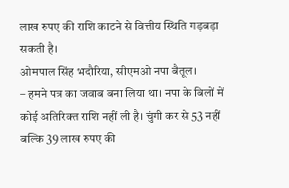लाख रुपए की राशि काटने से वित्तीय स्थिति गड़बड़ा सकती है।
ओमपाल सिंह भदौरिया, सीएमओ नपा बैतूल।
– हमने पत्र का जवाब बना लिया था। नपा के बिलों में कोई अतिरिक्त राशि नहीं ली है। चुंगी कर से 53 नहीं बल्कि 39 लाख रुपए की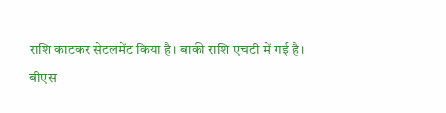राशि काटकर सेटलमेंट किया है। बाकी राशि एचटी में गई है।
बीएस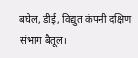बघेल, डीई, विद्युत कंपनी दक्षिण संभाग बैतूल।